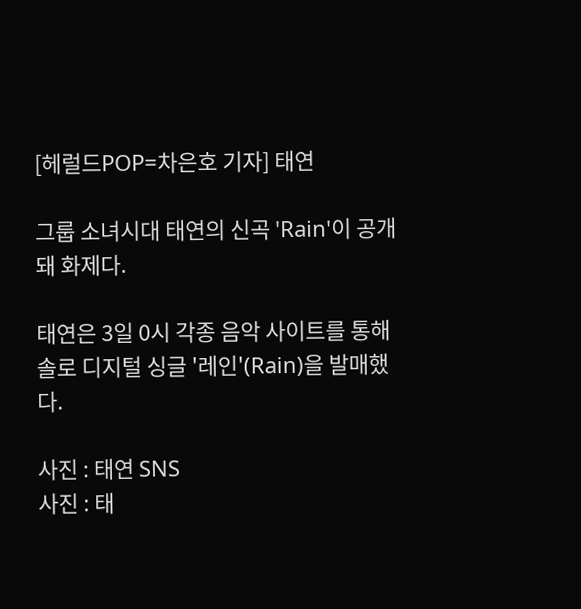[헤럴드POP=차은호 기자] 태연

그룹 소녀시대 태연의 신곡 'Rain'이 공개돼 화제다.

태연은 3일 0시 각종 음악 사이트를 통해 솔로 디지털 싱글 '레인'(Rain)을 발매했다.

사진 : 태연 SNS
사진 : 태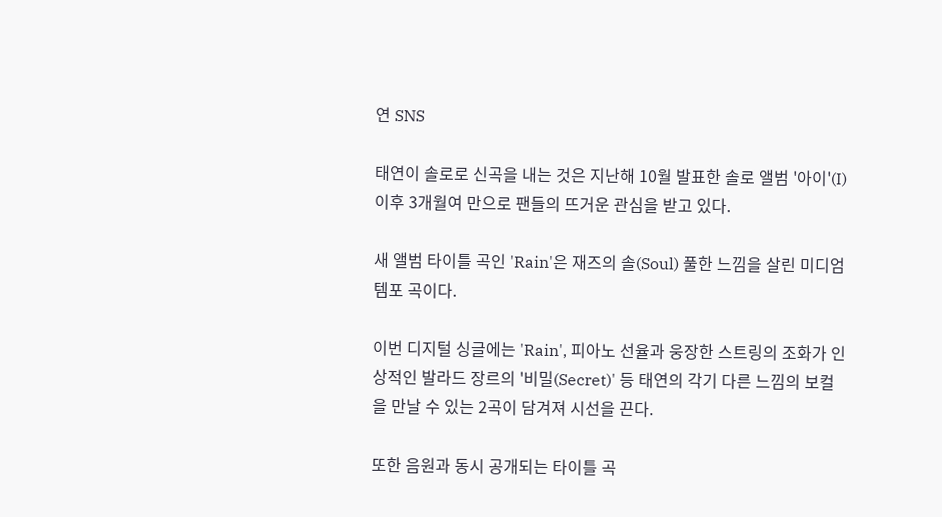연 SNS

태연이 솔로로 신곡을 내는 것은 지난해 10월 발표한 솔로 앨범 '아이'(I) 이후 3개월여 만으로 팬들의 뜨거운 관심을 받고 있다.

새 앨범 타이틀 곡인 'Rain'은 재즈의 솔(Soul) 풀한 느낌을 살린 미디엄 템포 곡이다.

이번 디지털 싱글에는 'Rain', 피아노 선율과 웅장한 스트링의 조화가 인상적인 발라드 장르의 '비밀(Secret)' 등 태연의 각기 다른 느낌의 보컬을 만날 수 있는 2곡이 담겨져 시선을 끈다.

또한 음원과 동시 공개되는 타이틀 곡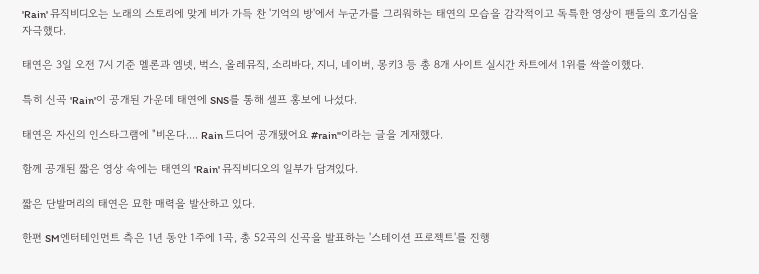'Rain' 뮤직비디오는 노래의 스토리에 맞게 비가 가득 찬 '기억의 방'에서 누군가를 그리워하는 태연의 모습을 감각적이고 독특한 영상이 팬들의 호기심을 자극했다.

태연은 3일 오전 7시 기준 멜론과 엠넷, 벅스, 올레뮤직, 소리바다, 지니, 네이버, 몽키3 등 총 8개 사이트 실시간 차트에서 1위를 싹쓸이했다.

특히 신곡 'Rain'이 공개된 가운데 태연에 SNS를 통해 셀프 홍보에 나섰다.

태연은 자신의 인스타그램에 "비온다.... Rain 드디어 공개됐어요 #rain"이라는 글을 게재했다.

함께 공개된 짧은 영상 속에는 태연의 'Rain' 뮤직비디오의 일부가 담겨있다.

짧은 단발머리의 태연은 묘한 매력을 발산하고 있다.

한편 SM엔터테인먼트 측은 1년 동안 1주에 1곡, 총 52곡의 신곡을 발표하는 '스테이션 프로젝트'를 진행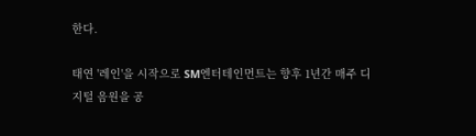한다.

태연 '레인'을 시작으로 SM엔터테인먼트는 향후 1년간 매주 디지털 음원을 공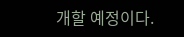개할 예정이다.